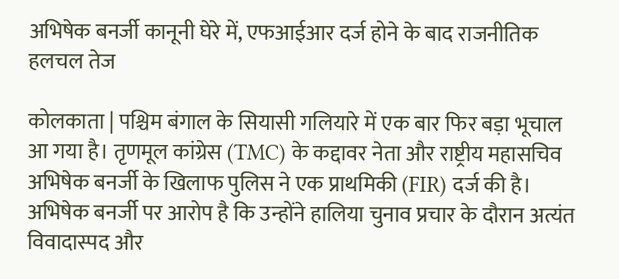अभिषेक बनर्जी कानूनी घेरे में, एफआईआर दर्ज होने के बाद राजनीतिक हलचल तेज

कोलकाता | पश्चिम बंगाल के सियासी गलियारे में एक बार फिर बड़ा भूचाल आ गया है। तृणमूल कांग्रेस (TMC) के कद्दावर नेता और राष्ट्रीय महासचिव अभिषेक बनर्जी के खिलाफ पुलिस ने एक प्राथमिकी (FIR) दर्ज की है। अभिषेक बनर्जी पर आरोप है कि उन्होंने हालिया चुनाव प्रचार के दौरान अत्यंत विवादास्पद और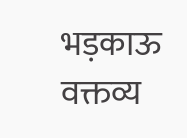भड़काऊ वक्तव्य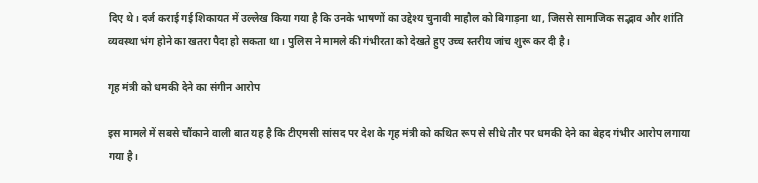दिए थे। दर्ज कराई गई शिकायत में उल्लेख किया गया है कि उनके भाषणों का उद्देश्य चुनावी माहौल को बिगाड़ना था, जिससे सामाजिक सद्भाव और शांति व्यवस्था भंग होने का खतरा पैदा हो सकता था। पुलिस ने मामले की गंभीरता को देखते हुए उच्च स्तरीय जांच शुरू कर दी है।

गृह मंत्री को धमकी देने का संगीन आरोप

इस मामले में सबसे चौंकाने वाली बात यह है कि टीएमसी सांसद पर देश के गृह मंत्री को कथित रूप से सीधे तौर पर धमकी देने का बेहद गंभीर आरोप लगाया गया है।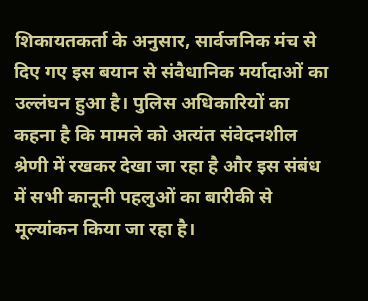शिकायतकर्ता के अनुसार, सार्वजनिक मंच से दिए गए इस बयान से संवैधानिक मर्यादाओं का उल्लंघन हुआ है। पुलिस अधिकारियों का कहना है कि मामले को अत्यंत संवेदनशील श्रेणी में रखकर देखा जा रहा है और इस संबंध में सभी कानूनी पहलुओं का बारीकी से मूल्यांकन किया जा रहा है।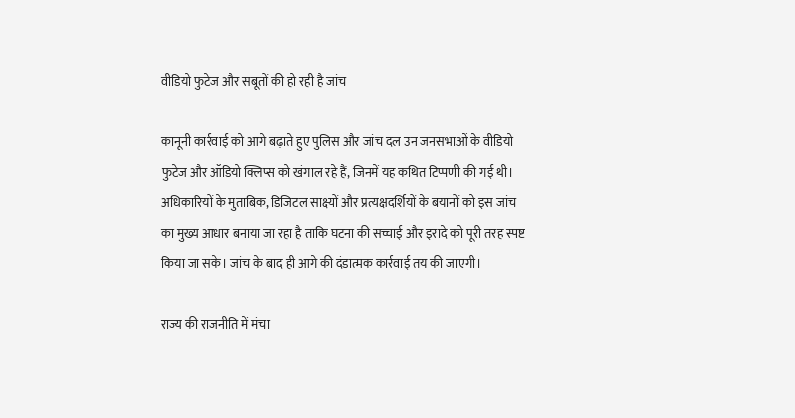वीडियो फुटेज और सबूतों की हो रही है जांच

कानूनी कार्रवाई को आगे बढ़ाते हुए पुलिस और जांच दल उन जनसभाओं के वीडियो फुटेज और ऑडियो क्लिप्स को खंगाल रहे हैं, जिनमें यह कथित टिप्पणी की गई थी। अधिकारियों के मुताबिक, डिजिटल साक्ष्यों और प्रत्यक्षदर्शियों के बयानों को इस जांच का मुख्य आधार बनाया जा रहा है ताकि घटना की सच्चाई और इरादे को पूरी तरह स्पष्ट किया जा सके। जांच के बाद ही आगे की दंडात्मक कार्रवाई तय की जाएगी।

राज्य की राजनीति में मंचा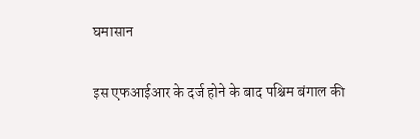घमासान

इस एफआईआर के दर्ज होने के बाद पश्चिम बंगाल की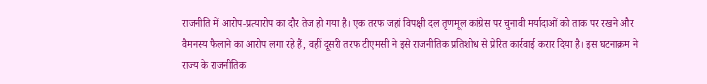राजनीति में आरोप-प्रत्यारोप का दौर तेज हो गया है। एक तरफ जहां विपक्षी दल तृणमूल कांग्रेस पर चुनावी मर्यादाओं को ताक पर रखने और वैमनस्य फैलाने का आरोप लगा रहे हैं, वहीं दूसरी तरफ टीएमसी ने इसे राजनीतिक प्रतिशोध से प्रेरित कार्रवाई करार दिया है। इस घटनाक्रम ने राज्य के राजनीतिक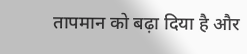तापमान को बढ़ा दिया है और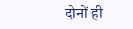दोनों ही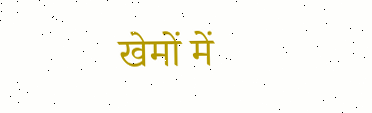खेमों में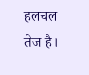हलचल तेज है।